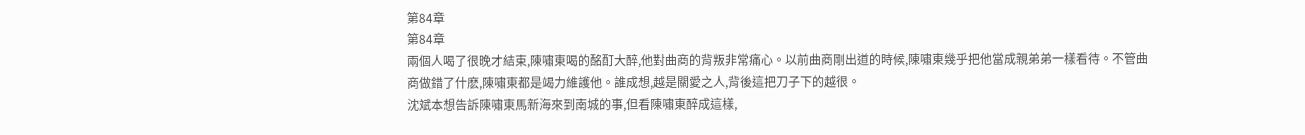第84章
第84章
兩個人喝了很晚才結束,陳嘯東喝的酩酊大醉,他對曲商的背叛非常痛心。以前曲商剛出道的時候,陳嘯東幾乎把他當成親弟弟一樣看待。不管曲商做錯了什麽,陳嘯東都是竭力維護他。誰成想,越是關愛之人,背後這把刀子下的越很。
沈斌本想告訴陳嘯東馬新海來到南城的事,但看陳嘯東醉成這樣,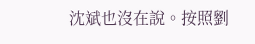沈斌也沒在說。按照劉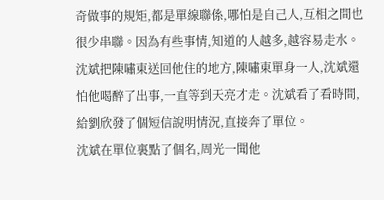奇做事的規矩,都是單線聯係,哪怕是自己人,互相之間也很少串聯。因為有些事情,知道的人越多,越容易走水。
沈斌把陳嘯東送回他住的地方,陳嘯東單身一人,沈斌還怕他喝醉了出事,一直等到天亮才走。沈斌看了看時間,給劉欣發了個短信說明情況,直接奔了單位。
沈斌在單位裏點了個名,周光一聞他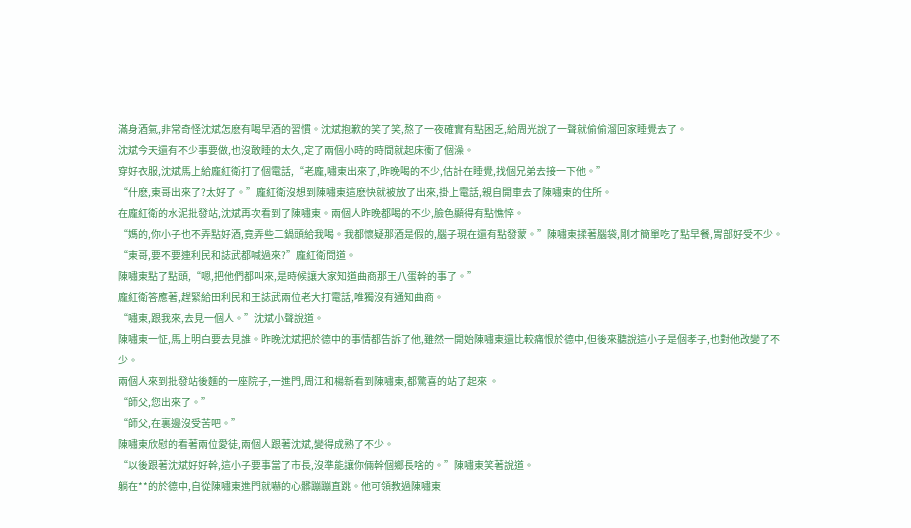滿身酒氣,非常奇怪沈斌怎麽有喝早酒的習慣。沈斌抱歉的笑了笑,熬了一夜確實有點困乏,給周光說了一聲就偷偷溜回家睡覺去了。
沈斌今天還有不少事要做,也沒敢睡的太久,定了兩個小時的時間就起床衝了個澡。
穿好衣服,沈斌馬上給龐紅衛打了個電話,“老龐,嘯東出來了,昨晚喝的不少,估計在睡覺,找個兄弟去接一下他。”
“什麽,東哥出來了?太好了。”龐紅衛沒想到陳嘯東這麽快就被放了出來,掛上電話,親自開車去了陳嘯東的住所。
在龐紅衛的水泥批發站,沈斌再次看到了陳嘯東。兩個人昨晚都喝的不少,臉色顯得有點憔悴。
“媽的,你小子也不弄點好酒,竟弄些二鍋頭給我喝。我都懷疑那酒是假的,腦子現在還有點發蒙。”陳嘯東揉著腦袋,剛才簡單吃了點早餐,胃部好受不少。
“東哥,要不要連利民和誌武都喊過來?”龐紅衛問道。
陳嘯東點了點頭,“嗯,把他們都叫來,是時候讓大家知道曲商那王八蛋幹的事了。”
龐紅衛答應著,趕緊給田利民和王誌武兩位老大打電話,唯獨沒有通知曲商。
“嘯東,跟我來,去見一個人。”沈斌小聲說道。
陳嘯東一怔,馬上明白要去見誰。昨晚沈斌把於德中的事情都告訴了他,雖然一開始陳嘯東還比較痛恨於德中,但後來聽說這小子是個孝子,也對他改變了不少。
兩個人來到批發站後麵的一座院子,一進門,周江和楊新看到陳嘯東,都驚喜的站了起來 。
“師父,您出來了。”
“師父,在裏邊沒受苦吧。”
陳嘯東欣慰的看著兩位愛徒,兩個人跟著沈斌,變得成熟了不少。
“以後跟著沈斌好好幹,這小子要事當了市長,沒準能讓你倆幹個鄉長啥的。”陳嘯東笑著說道。
躺在**的於德中,自從陳嘯東進門就嚇的心髒蹦蹦直跳。他可領教過陳嘯東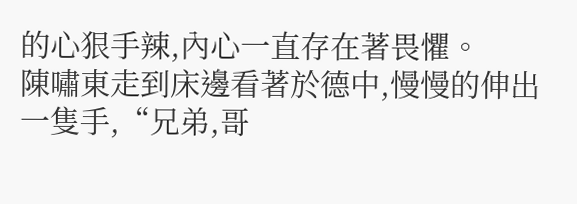的心狠手辣,內心一直存在著畏懼。
陳嘯東走到床邊看著於德中,慢慢的伸出一隻手,“兄弟,哥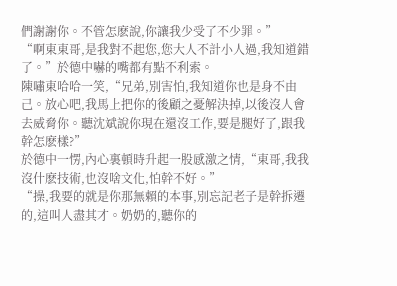們謝謝你。不管怎麽說,你讓我少受了不少罪。”
“啊東東哥,是我對不起您,您大人不計小人過,我知道錯了。”於德中嚇的嘴都有點不利索。
陳嘯東哈哈一笑,“兄弟,別害怕,我知道你也是身不由己。放心吧,我馬上把你的後顧之憂解決掉,以後沒人會去威脅你。聽沈斌說你現在還沒工作,要是腿好了,跟我幹怎麽樣?”
於德中一愣,內心裏頓時升起一股感激之情,“東哥,我我沒什麽技術,也沒啥文化,怕幹不好。”
“操,我要的就是你那無賴的本事,別忘記老子是幹拆遷的,這叫人盡其才。奶奶的,聽你的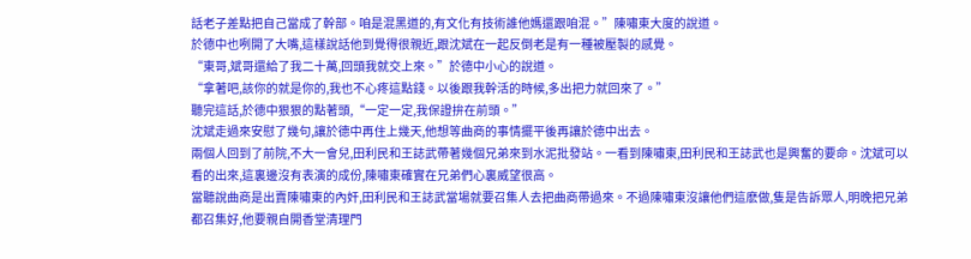話老子差點把自己當成了幹部。咱是混黑道的,有文化有技術誰他媽還跟咱混。”陳嘯東大度的說道。
於德中也咧開了大嘴,這樣說話他到覺得很親近,跟沈斌在一起反倒老是有一種被壓製的感覺。
“東哥,斌哥還給了我二十萬,回頭我就交上來。”於德中小心的說道。
“拿著吧,該你的就是你的,我也不心疼這點錢。以後跟我幹活的時候,多出把力就回來了。”
聽完這話,於德中狠狠的點著頭,“一定一定,我保證拚在前頭。”
沈斌走過來安慰了幾句,讓於德中再住上幾天,他想等曲商的事情擺平後再讓於德中出去。
兩個人回到了前院,不大一會兒,田利民和王誌武帶著幾個兄弟來到水泥批發站。一看到陳嘯東,田利民和王誌武也是興奮的要命。沈斌可以看的出來,這裏邊沒有表演的成份,陳嘯東確實在兄弟們心裏威望很高。
當聽說曲商是出賣陳嘯東的內奸,田利民和王誌武當場就要召集人去把曲商帶過來。不過陳嘯東沒讓他們這麽做,隻是告訴眾人,明晚把兄弟都召集好,他要親自開香堂清理門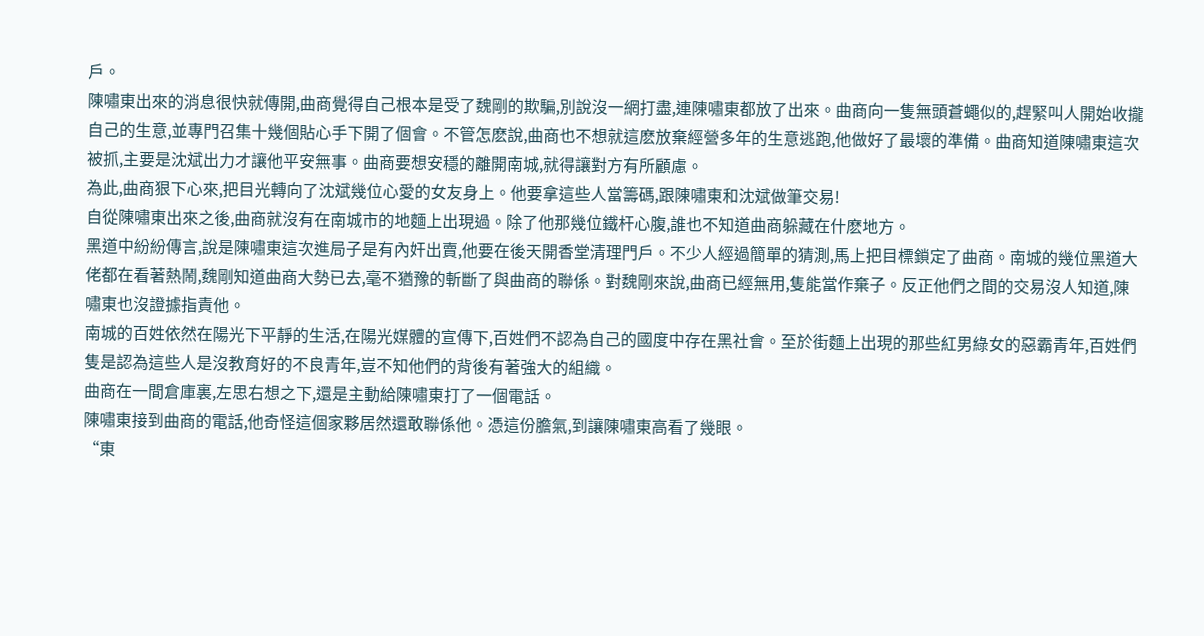戶。
陳嘯東出來的消息很快就傳開,曲商覺得自己根本是受了魏剛的欺騙,別說沒一網打盡,連陳嘯東都放了出來。曲商向一隻無頭蒼蠅似的,趕緊叫人開始收攏自己的生意,並專門召集十幾個貼心手下開了個會。不管怎麽說,曲商也不想就這麽放棄經營多年的生意逃跑,他做好了最壞的準備。曲商知道陳嘯東這次被抓,主要是沈斌出力才讓他平安無事。曲商要想安穩的離開南城,就得讓對方有所顧慮。
為此,曲商狠下心來,把目光轉向了沈斌幾位心愛的女友身上。他要拿這些人當籌碼,跟陳嘯東和沈斌做筆交易!
自從陳嘯東出來之後,曲商就沒有在南城市的地麵上出現過。除了他那幾位鐵杆心腹,誰也不知道曲商躲藏在什麽地方。
黑道中紛紛傳言,說是陳嘯東這次進局子是有內奸出賣,他要在後天開香堂清理門戶。不少人經過簡單的猜測,馬上把目標鎖定了曲商。南城的幾位黑道大佬都在看著熱鬧,魏剛知道曲商大勢已去,毫不猶豫的斬斷了與曲商的聯係。對魏剛來說,曲商已經無用,隻能當作棄子。反正他們之間的交易沒人知道,陳嘯東也沒證據指責他。
南城的百姓依然在陽光下平靜的生活,在陽光媒體的宣傳下,百姓們不認為自己的國度中存在黑社會。至於街麵上出現的那些紅男綠女的惡霸青年,百姓們隻是認為這些人是沒教育好的不良青年,豈不知他們的背後有著強大的組織。
曲商在一間倉庫裏,左思右想之下,還是主動給陳嘯東打了一個電話。
陳嘯東接到曲商的電話,他奇怪這個家夥居然還敢聯係他。憑這份膽氣,到讓陳嘯東高看了幾眼。
“東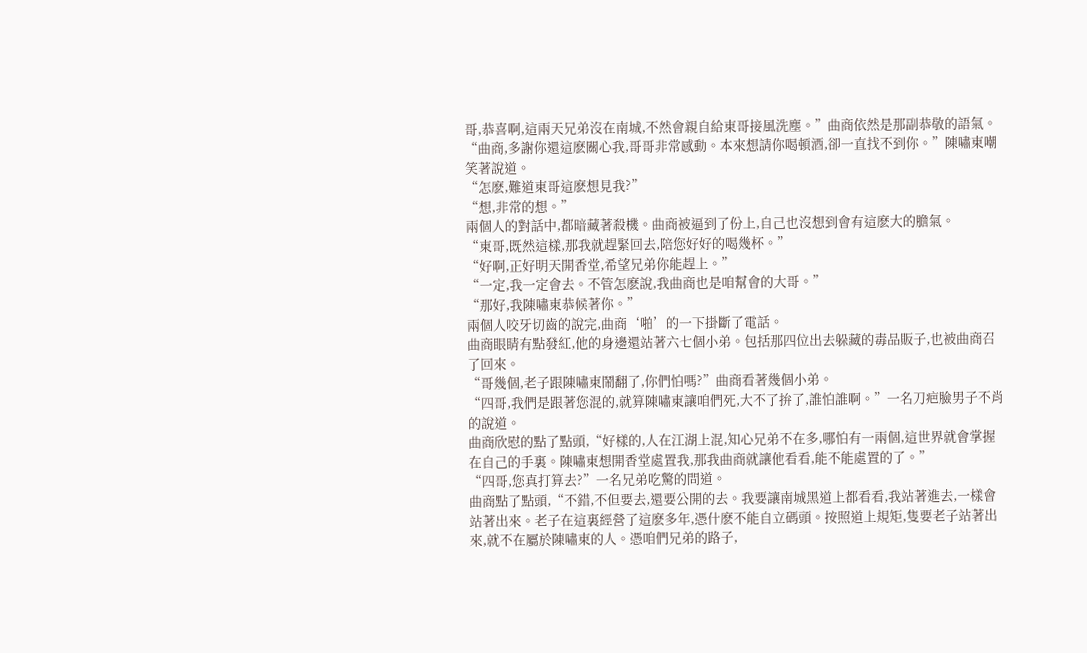哥,恭喜啊,這兩天兄弟沒在南城,不然會親自給東哥接風洗塵。”曲商依然是那副恭敬的語氣。
“曲商,多謝你還這麽關心我,哥哥非常感動。本來想請你喝頓酒,卻一直找不到你。”陳嘯東嘲笑著說道。
“怎麽,難道東哥這麽想見我?”
“想,非常的想。”
兩個人的對話中,都暗藏著殺機。曲商被逼到了份上,自己也沒想到會有這麽大的膽氣。
“東哥,既然這樣,那我就趕緊回去,陪您好好的喝幾杯。”
“好啊,正好明天開香堂,希望兄弟你能趕上。”
“一定,我一定會去。不管怎麽說,我曲商也是咱幫會的大哥。”
“那好,我陳嘯東恭候著你。”
兩個人咬牙切齒的說完,曲商‘啪’的一下掛斷了電話。
曲商眼睛有點發紅,他的身邊還站著六七個小弟。包括那四位出去躲藏的毒品販子,也被曲商召了回來。
“哥幾個,老子跟陳嘯東鬧翻了,你們怕嗎?”曲商看著幾個小弟。
“四哥,我們是跟著您混的,就算陳嘯東讓咱們死,大不了拚了,誰怕誰啊。”一名刀疤臉男子不肖的說道。
曲商欣慰的點了點頭,“好樣的,人在江湖上混,知心兄弟不在多,哪怕有一兩個,這世界就會掌握在自己的手裏。陳嘯東想開香堂處置我,那我曲商就讓他看看,能不能處置的了。”
“四哥,您真打算去?”一名兄弟吃驚的問道。
曲商點了點頭,“不錯,不但要去,還要公開的去。我要讓南城黑道上都看看,我站著進去,一樣會站著出來。老子在這裏經營了這麽多年,憑什麽不能自立碼頭。按照道上規矩,隻要老子站著出來,就不在屬於陳嘯東的人。憑咱們兄弟的路子,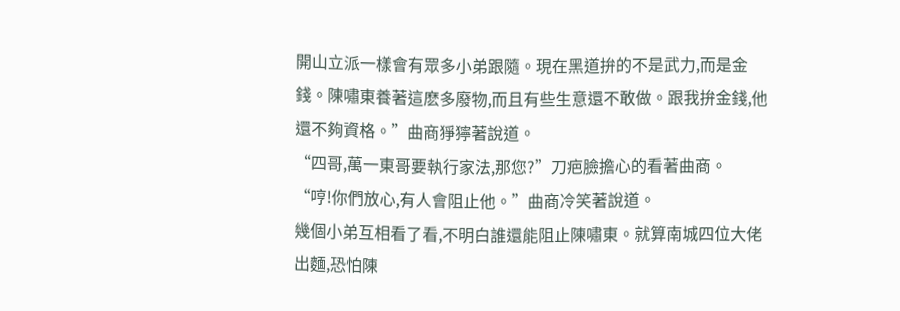開山立派一樣會有眾多小弟跟隨。現在黑道拚的不是武力,而是金錢。陳嘯東養著這麽多廢物,而且有些生意還不敢做。跟我拚金錢,他還不夠資格。”曲商猙獰著說道。
“四哥,萬一東哥要執行家法,那您?”刀疤臉擔心的看著曲商。
“哼!你們放心,有人會阻止他。”曲商冷笑著說道。
幾個小弟互相看了看,不明白誰還能阻止陳嘯東。就算南城四位大佬出麵,恐怕陳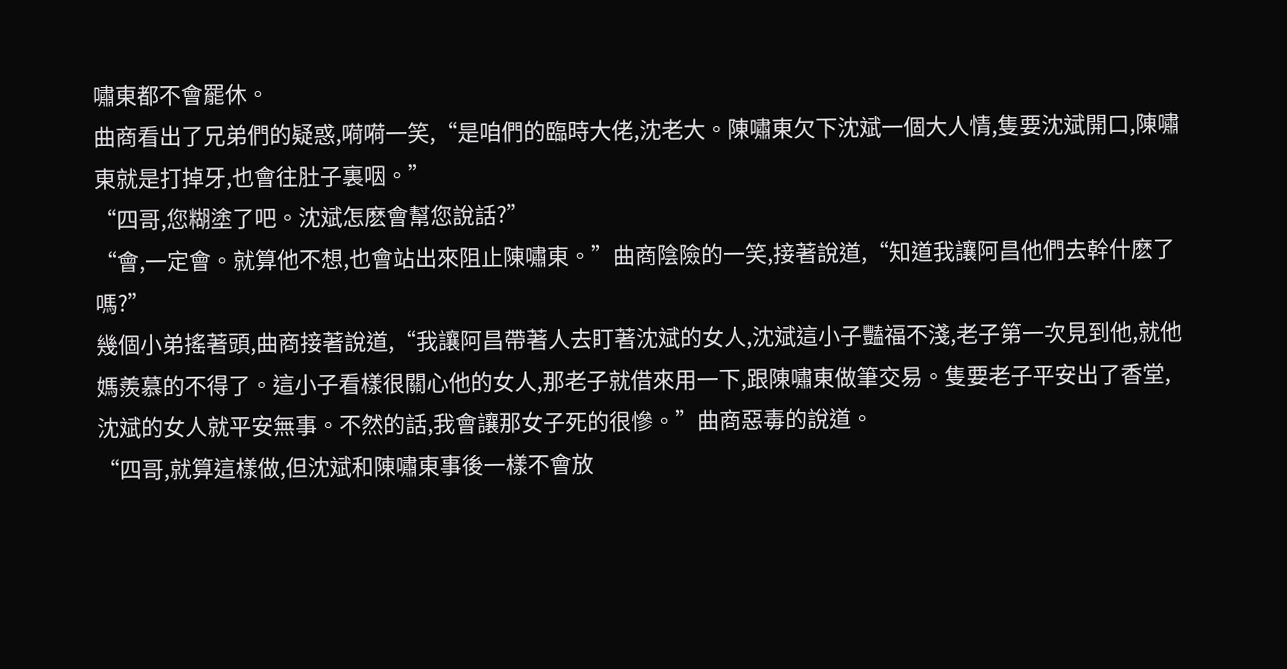嘯東都不會罷休。
曲商看出了兄弟們的疑惑,嗬嗬一笑,“是咱們的臨時大佬,沈老大。陳嘯東欠下沈斌一個大人情,隻要沈斌開口,陳嘯東就是打掉牙,也會往肚子裏咽。”
“四哥,您糊塗了吧。沈斌怎麽會幫您說話?”
“會,一定會。就算他不想,也會站出來阻止陳嘯東。”曲商陰險的一笑,接著說道,“知道我讓阿昌他們去幹什麽了嗎?”
幾個小弟搖著頭,曲商接著說道,“我讓阿昌帶著人去盯著沈斌的女人,沈斌這小子豔福不淺,老子第一次見到他,就他媽羨慕的不得了。這小子看樣很關心他的女人,那老子就借來用一下,跟陳嘯東做筆交易。隻要老子平安出了香堂,沈斌的女人就平安無事。不然的話,我會讓那女子死的很慘。”曲商惡毒的說道。
“四哥,就算這樣做,但沈斌和陳嘯東事後一樣不會放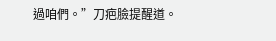過咱們。”刀疤臉提醒道。